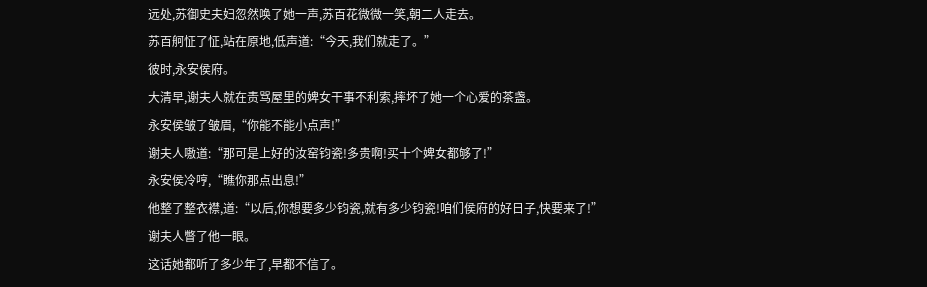远处,苏御史夫妇忽然唤了她一声,苏百花微微一笑,朝二人走去。
苏百舸怔了怔,站在原地,低声道:“今天,我们就走了。”
彼时,永安侯府。
大清早,谢夫人就在责骂屋里的婢女干事不利索,摔坏了她一个心爱的茶盏。
永安侯皱了皱眉,“你能不能小点声!”
谢夫人嗷道:“那可是上好的汝窑钧瓷!多贵啊!买十个婢女都够了!”
永安侯冷哼,“瞧你那点出息!”
他整了整衣襟,道:“以后,你想要多少钧瓷,就有多少钧瓷!咱们侯府的好日子,快要来了!”
谢夫人瞥了他一眼。
这话她都听了多少年了,早都不信了。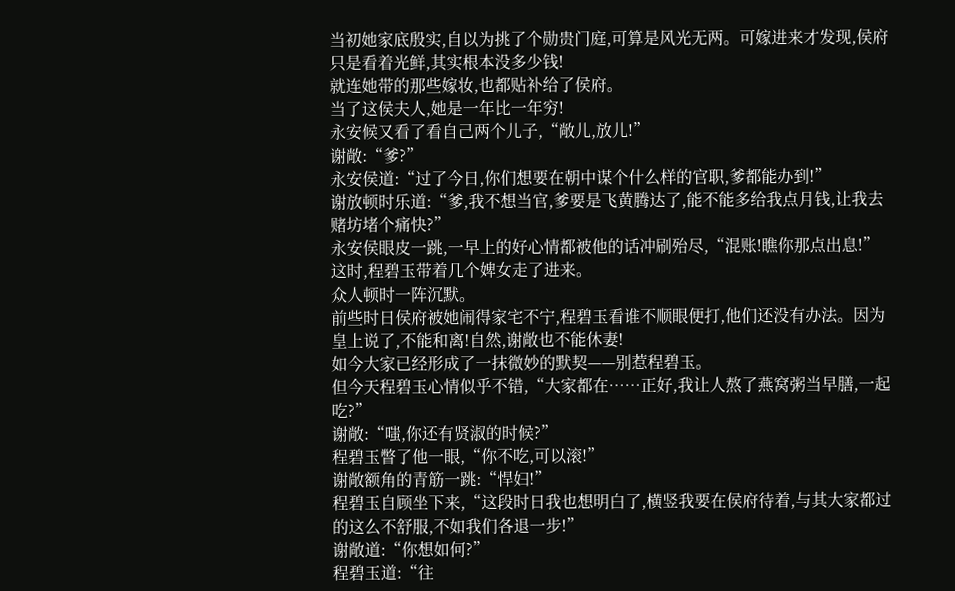当初她家底殷实,自以为挑了个勋贵门庭,可算是风光无两。可嫁进来才发现,侯府只是看着光鲜,其实根本没多少钱!
就连她带的那些嫁妆,也都贴补给了侯府。
当了这侯夫人,她是一年比一年穷!
永安候又看了看自己两个儿子,“敞儿,放儿!”
谢敞:“爹?”
永安侯道:“过了今日,你们想要在朝中谋个什么样的官职,爹都能办到!”
谢放顿时乐道:“爹,我不想当官,爹要是飞黄腾达了,能不能多给我点月钱,让我去赌坊堵个痛快?”
永安侯眼皮一跳,一早上的好心情都被他的话冲刷殆尽,“混账!瞧你那点出息!”
这时,程碧玉带着几个婢女走了进来。
众人顿时一阵沉默。
前些时日侯府被她闹得家宅不宁,程碧玉看谁不顺眼便打,他们还没有办法。因为皇上说了,不能和离!自然,谢敞也不能休妻!
如今大家已经形成了一抹微妙的默契——别惹程碧玉。
但今天程碧玉心情似乎不错,“大家都在……正好,我让人熬了燕窝粥当早膳,一起吃?”
谢敞:“嗤,你还有贤淑的时候?”
程碧玉瞥了他一眼,“你不吃,可以滚!”
谢敞额角的青筋一跳:“悍妇!”
程碧玉自顾坐下来,“这段时日我也想明白了,横竖我要在侯府待着,与其大家都过的这么不舒服,不如我们各退一步!”
谢敞道:“你想如何?”
程碧玉道:“往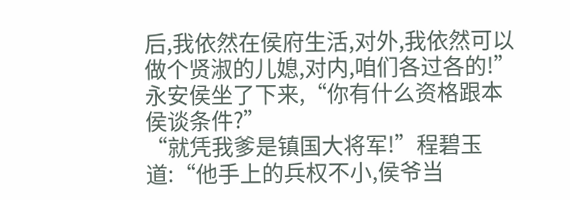后,我依然在侯府生活,对外,我依然可以做个贤淑的儿媳,对内,咱们各过各的!”
永安侯坐了下来,“你有什么资格跟本侯谈条件?”
“就凭我爹是镇国大将军!”程碧玉道:“他手上的兵权不小,侯爷当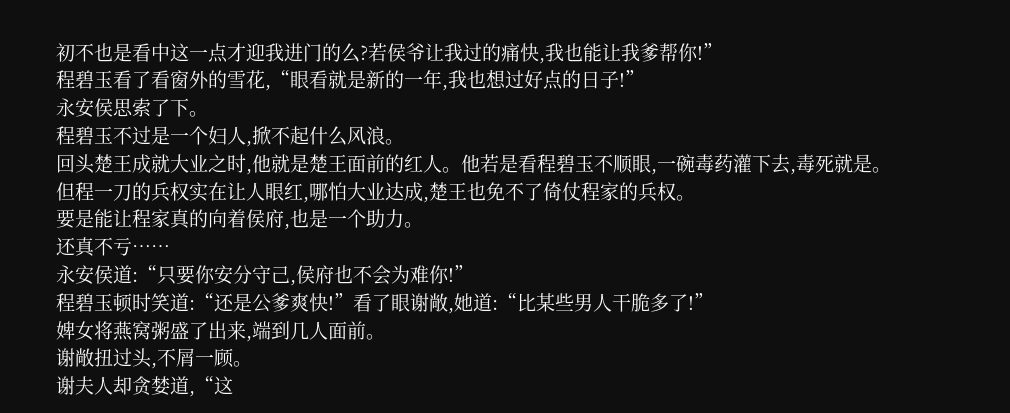初不也是看中这一点才迎我进门的么?若侯爷让我过的痛快,我也能让我爹帮你!”
程碧玉看了看窗外的雪花,“眼看就是新的一年,我也想过好点的日子!”
永安侯思索了下。
程碧玉不过是一个妇人,掀不起什么风浪。
回头楚王成就大业之时,他就是楚王面前的红人。他若是看程碧玉不顺眼,一碗毒药灌下去,毒死就是。
但程一刀的兵权实在让人眼红,哪怕大业达成,楚王也免不了倚仗程家的兵权。
要是能让程家真的向着侯府,也是一个助力。
还真不亏……
永安侯道:“只要你安分守己,侯府也不会为难你!”
程碧玉顿时笑道:“还是公爹爽快!”看了眼谢敞,她道:“比某些男人干脆多了!”
婢女将燕窝粥盛了出来,端到几人面前。
谢敞扭过头,不屑一顾。
谢夫人却贪婪道,“这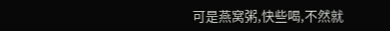可是燕窝粥,快些喝,不然就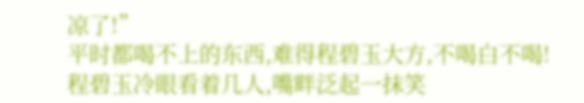凉了!”
平时都喝不上的东西,难得程碧玉大方,不喝白不喝!
程碧玉冷眼看着几人,嘴畔泛起一抹笑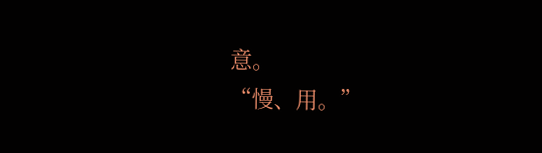意。
“慢、用。”